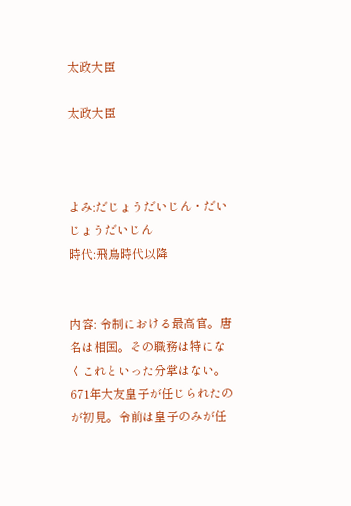太政大臣

太政大臣



よみ:だじょうだいじん・だいじょうだいじん
時代:飛鳥時代以降


内容: 令制における最高官。唐名は相国。その職務は特になくこれといった分掌はない。 671年大友皇子が任じられたのが初見。令前は皇子のみが任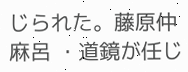じられた。藤原仲麻呂 ・道鏡が任じ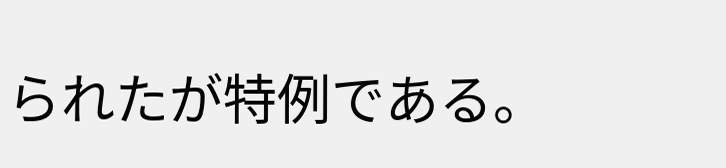られたが特例である。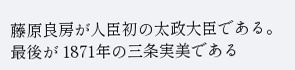藤原良房が人臣初の太政大臣である。最後が 1871年の三条実美である